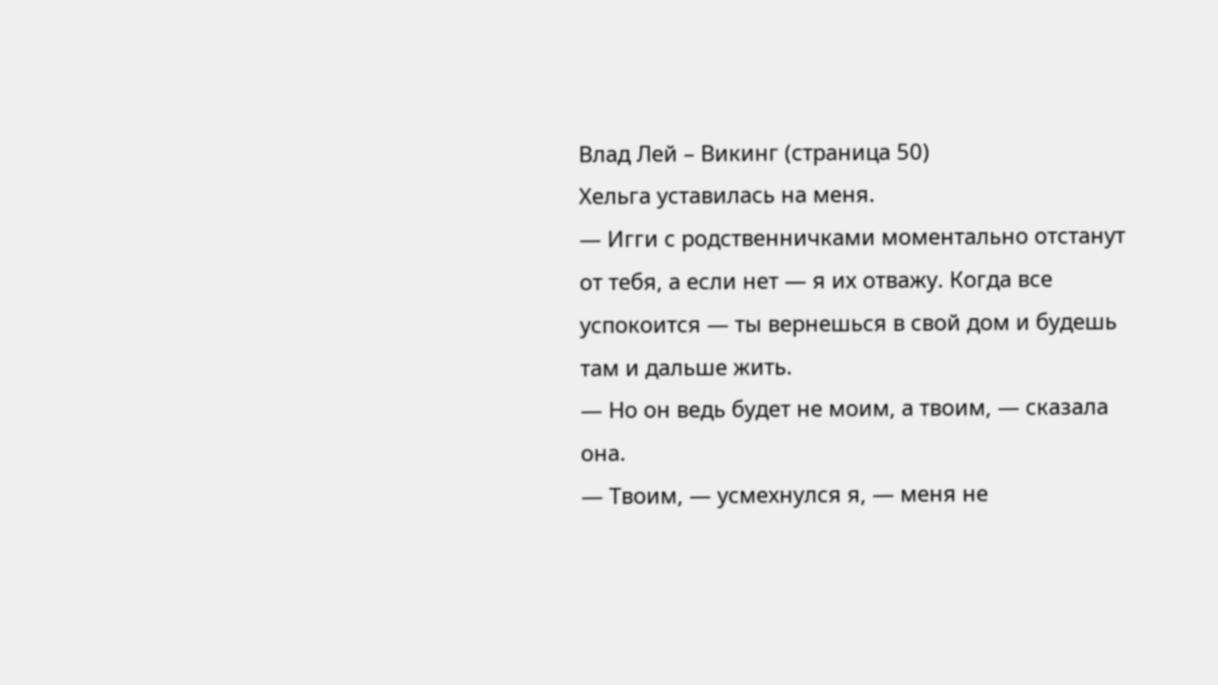Влад Лей – Викинг (страница 50)
Хельга уставилась на меня.
— Игги с родственничками моментально отстанут от тебя, а если нет — я их отважу. Когда все успокоится — ты вернешься в свой дом и будешь там и дальше жить.
— Но он ведь будет не моим, а твоим, — сказала она.
— Твоим, — усмехнулся я, — меня не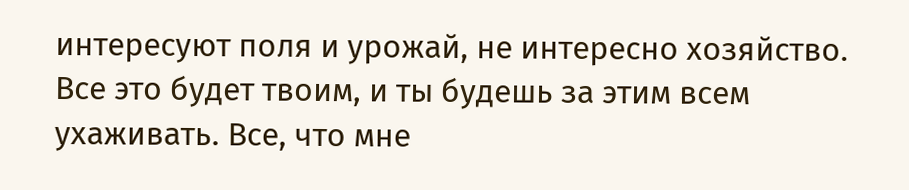интересуют поля и урожай, не интересно хозяйство. Все это будет твоим, и ты будешь за этим всем ухаживать. Все, что мне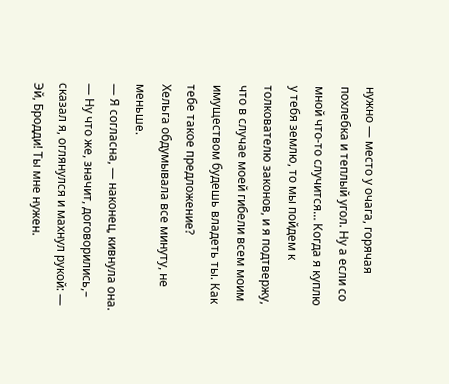нужно — место у очага, горячая похлебка и теплый угол. Ну а если со мной что-то случится… Когда я куплю у тебя землю, то мы пойдем к толкователю законов, и я подтвержу, что в случае моей гибели всем моим имуществом будешь владеть ты. Как тебе такое предложение?
Хельга обдумывала все минуту, не меньше.
— Я согласна, — наконец, кивнула она.
— Ну что же, значит, договорились,– сказал я, оглянулся и махнул рукой: — Эй, Бродди! Ты мне нужен.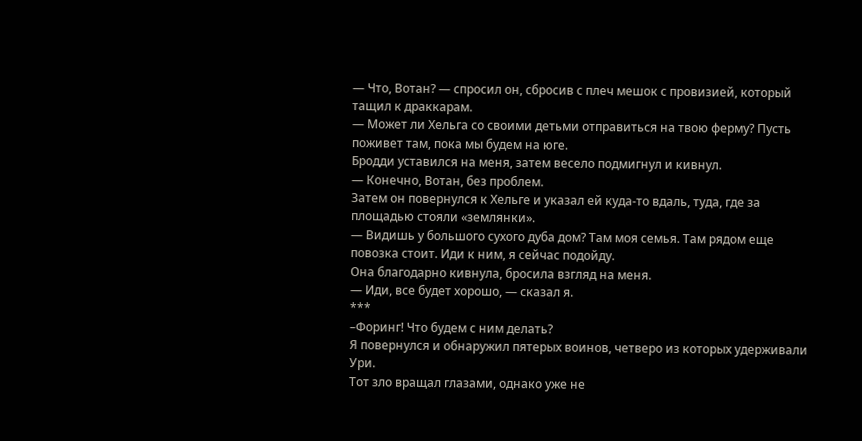— Что, Вотан? — спросил он, сбросив с плеч мешок с провизией, который тащил к драккарам.
— Может ли Хельга со своими детьми отправиться на твою ферму? Пусть поживет там, пока мы будем на юге.
Бродди уставился на меня, затем весело подмигнул и кивнул.
— Конечно, Вотан, без проблем.
Затем он повернулся к Хельге и указал ей куда-то вдаль, туда, где за площадью стояли «землянки».
— Видишь у большого сухого дуба дом? Там моя семья. Там рядом еще повозка стоит. Иди к ним, я сейчас подойду.
Она благодарно кивнула, бросила взгляд на меня.
— Иди, все будет хорошо, — сказал я.
***
–Форинг! Что будем с ним делать?
Я повернулся и обнаружил пятерых воинов, четверо из которых удерживали Ури.
Тот зло вращал глазами, однако уже не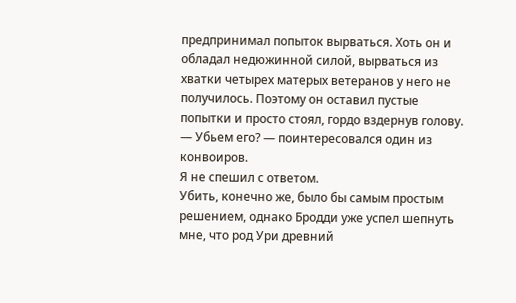предпринимал попыток вырваться. Хоть он и обладал недюжинной силой, вырваться из хватки четырех матерых ветеранов у него не получилось. Поэтому он оставил пустые попытки и просто стоял, гордо вздернув голову.
— Убьем его? — поинтересовался один из конвоиров.
Я не спешил с ответом.
Убить, конечно же, было бы самым простым решением, однако Бродди уже успел шепнуть мне, что род Ури древний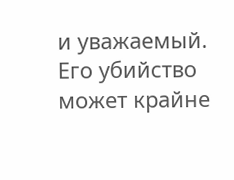и уважаемый. Его убийство может крайне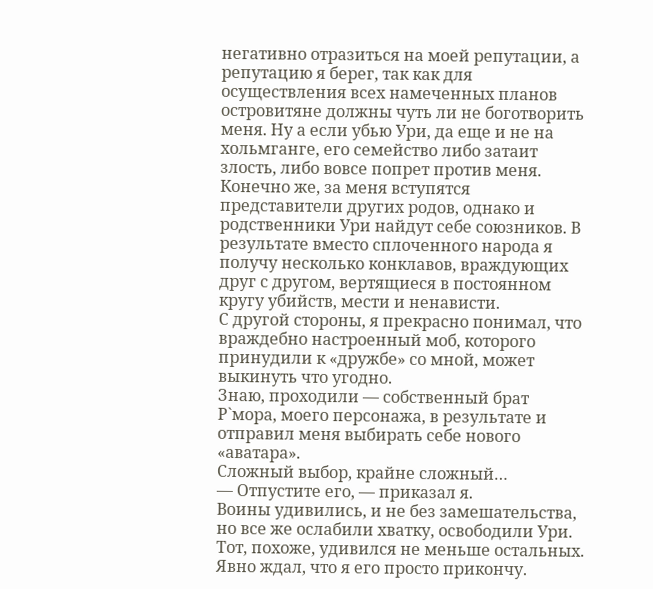негативно отразиться на моей репутации, а репутацию я берег, так как для осуществления всех намеченных планов островитяне должны чуть ли не боготворить меня. Ну а если убью Ури, да еще и не на хольмганге, его семейство либо затаит злость, либо вовсе попрет против меня. Конечно же, за меня вступятся представители других родов, однако и родственники Ури найдут себе союзников. В результате вместо сплоченного народа я получу несколько конклавов, враждующих друг с другом, вертящиеся в постоянном кругу убийств, мести и ненависти.
С другой стороны, я прекрасно понимал, что враждебно настроенный моб, которого принудили к «дружбе» со мной, может выкинуть что угодно.
Знаю, проходили — собственный брат Р`мора, моего персонажа, в результате и отправил меня выбирать себе нового «аватара».
Сложный выбор, крайне сложный…
— Отпустите его, — приказал я.
Воины удивились, и не без замешательства, но все же ослабили хватку, освободили Ури. Тот, похоже, удивился не меньше остальных. Явно ждал, что я его просто прикончу.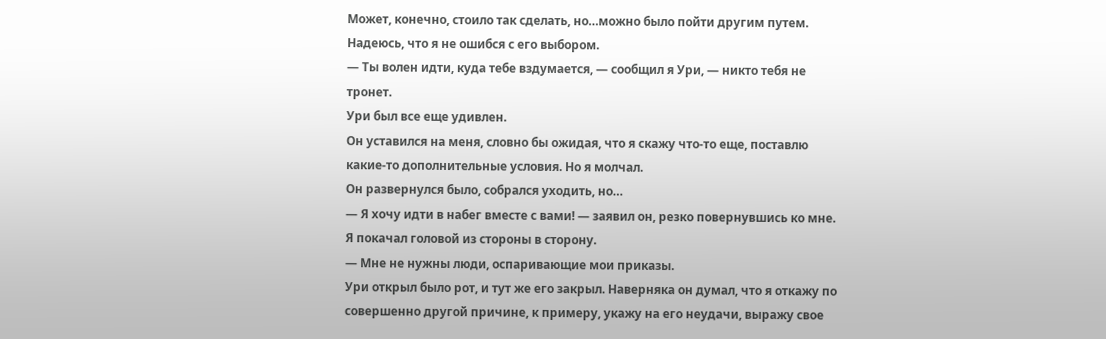Может, конечно, стоило так сделать, но…можно было пойти другим путем. Надеюсь, что я не ошибся с его выбором.
— Ты волен идти, куда тебе вздумается, — сообщил я Ури, — никто тебя не тронет.
Ури был все еще удивлен.
Он уставился на меня, словно бы ожидая, что я скажу что-то еще, поставлю какие-то дополнительные условия. Но я молчал.
Он развернулся было, собрался уходить, но…
— Я хочу идти в набег вместе с вами! — заявил он, резко повернувшись ко мне.
Я покачал головой из стороны в сторону.
— Мне не нужны люди, оспаривающие мои приказы.
Ури открыл было рот, и тут же его закрыл. Наверняка он думал, что я откажу по совершенно другой причине, к примеру, укажу на его неудачи, выражу свое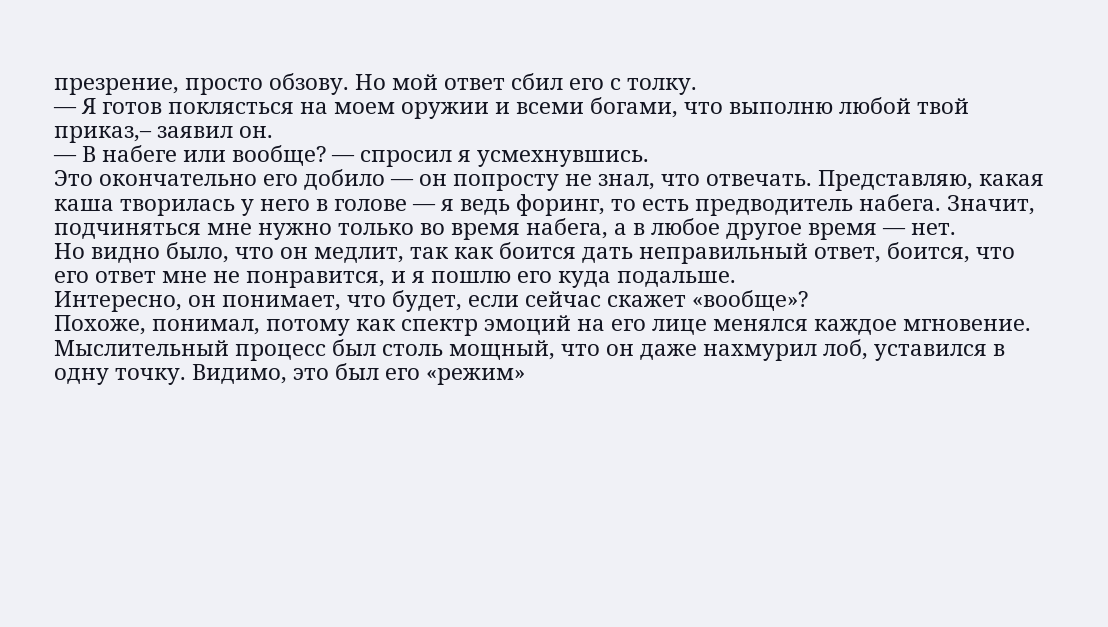презрение, просто обзову. Но мой ответ сбил его с толку.
— Я готов поклясться на моем оружии и всеми богами, что выполню любой твой приказ,– заявил он.
— В набеге или вообще? — спросил я усмехнувшись.
Это окончательно его добило — он попросту не знал, что отвечать. Представляю, какая каша творилась у него в голове — я ведь форинг, то есть предводитель набега. Значит, подчиняться мне нужно только во время набега, а в любое другое время — нет.
Но видно было, что он медлит, так как боится дать неправильный ответ, боится, что его ответ мне не понравится, и я пошлю его куда подальше.
Интересно, он понимает, что будет, если сейчас скажет «вообще»?
Похоже, понимал, потому как спектр эмоций на его лице менялся каждое мгновение.
Мыслительный процесс был столь мощный, что он даже нахмурил лоб, уставился в одну точку. Видимо, это был его «режим»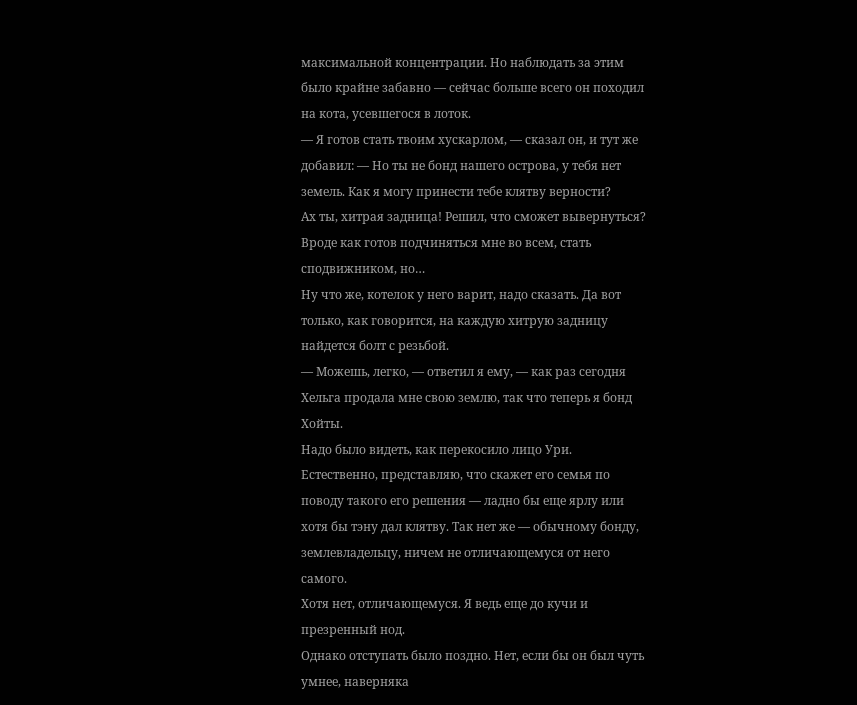максимальной концентрации. Но наблюдать за этим было крайне забавно — сейчас больше всего он походил на кота, усевшегося в лоток.
— Я готов стать твоим хускарлом, — сказал он, и тут же добавил: — Но ты не бонд нашего острова, у тебя нет земель. Как я могу принести тебе клятву верности?
Ах ты, хитрая задница! Решил, что сможет вывернуться? Вроде как готов подчиняться мне во всем, стать сподвижником, но…
Ну что же, котелок у него варит, надо сказать. Да вот только, как говорится, на каждую хитрую задницу найдется болт с резьбой.
— Можешь, легко, — ответил я ему, — как раз сегодня Хельга продала мне свою землю, так что теперь я бонд Хойты.
Надо было видеть, как перекосило лицо Ури.
Естественно, представляю, что скажет его семья по поводу такого его решения — ладно бы еще ярлу или хотя бы тэну дал клятву. Так нет же — обычному бонду, землевладельцу, ничем не отличающемуся от него самого.
Хотя нет, отличающемуся. Я ведь еще до кучи и презренный нод.
Однако отступать было поздно. Нет, если бы он был чуть умнее, наверняка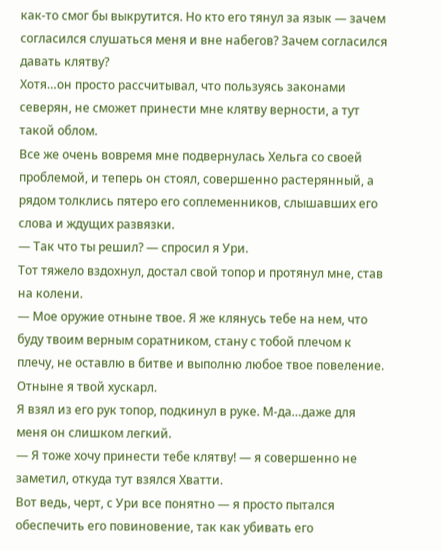как-то смог бы выкрутится. Но кто его тянул за язык — зачем согласился слушаться меня и вне набегов? Зачем согласился давать клятву?
Хотя…он просто рассчитывал, что пользуясь законами северян, не сможет принести мне клятву верности, а тут такой облом.
Все же очень вовремя мне подвернулась Хельга со своей проблемой, и теперь он стоял, совершенно растерянный, а рядом толклись пятеро его соплеменников, слышавших его слова и ждущих развязки.
— Так что ты решил? — спросил я Ури.
Тот тяжело вздохнул, достал свой топор и протянул мне, став на колени.
— Мое оружие отныне твое. Я же клянусь тебе на нем, что буду твоим верным соратником, стану с тобой плечом к плечу, не оставлю в битве и выполню любое твое повеление. Отныне я твой хускарл.
Я взял из его рук топор, подкинул в руке. М-да…даже для меня он слишком легкий.
— Я тоже хочу принести тебе клятву! — я совершенно не заметил, откуда тут взялся Хватти.
Вот ведь, черт, с Ури все понятно — я просто пытался обеспечить его повиновение, так как убивать его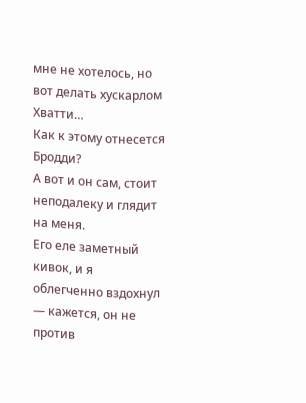мне не хотелось, но вот делать хускарлом Хватти…
Как к этому отнесется Бродди?
А вот и он сам, стоит неподалеку и глядит на меня.
Его еле заметный кивок, и я облегченно вздохнул — кажется, он не против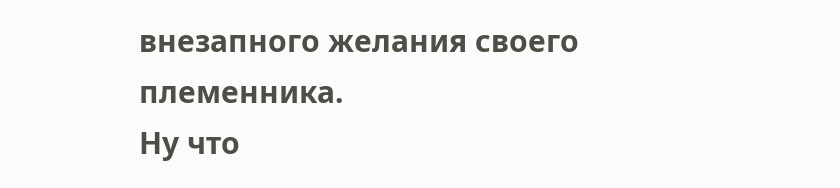внезапного желания своего племенника.
Ну что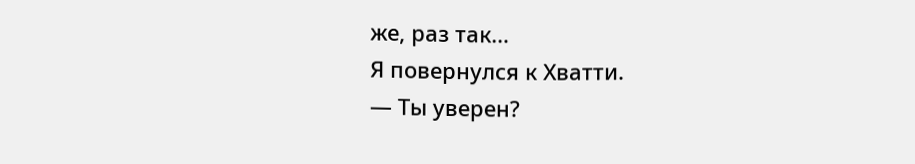же, раз так…
Я повернулся к Хватти.
— Ты уверен?